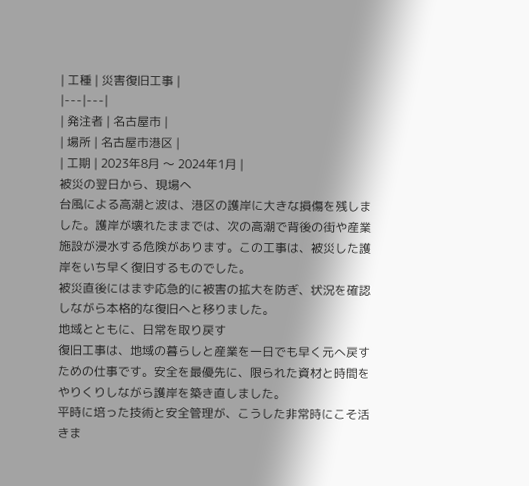| 工種 | 災害復旧工事 |
|---|---|
| 発注者 | 名古屋市 |
| 場所 | 名古屋市港区 |
| 工期 | 2023年8月 〜 2024年1月 |
被災の翌日から、現場へ
台風による高潮と波は、港区の護岸に大きな損傷を残しました。護岸が壊れたままでは、次の高潮で背後の街や産業施設が浸水する危険があります。この工事は、被災した護岸をいち早く復旧するものでした。
被災直後にはまず応急的に被害の拡大を防ぎ、状況を確認しながら本格的な復旧へと移りました。
地域とともに、日常を取り戻す
復旧工事は、地域の暮らしと産業を一日でも早く元へ戻すための仕事です。安全を最優先に、限られた資材と時間をやりくりしながら護岸を築き直しました。
平時に培った技術と安全管理が、こうした非常時にこそ活きま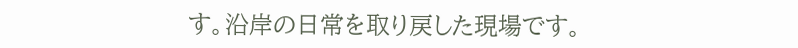す。沿岸の日常を取り戻した現場です。